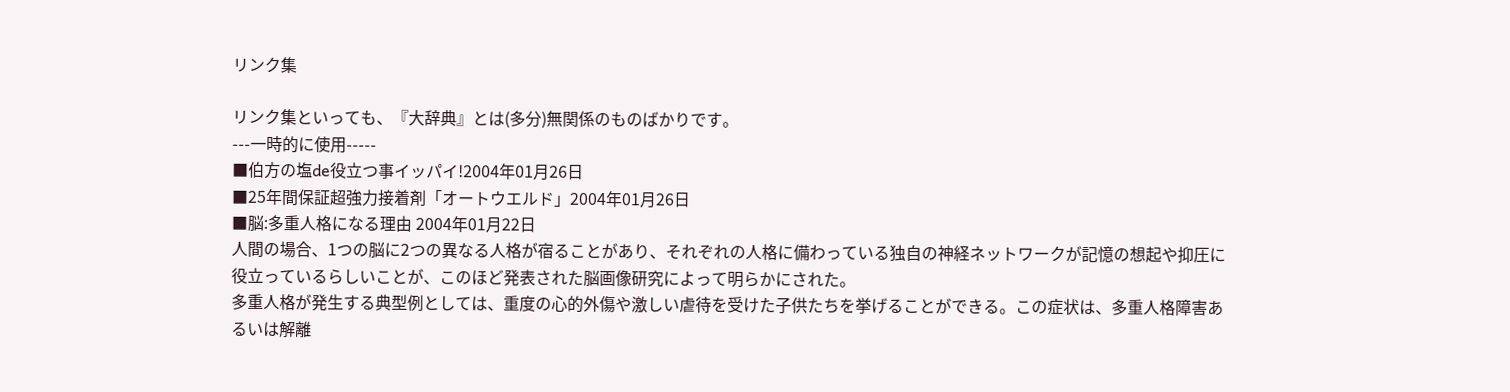リンク集

リンク集といっても、『大辞典』とは(多分)無関係のものばかりです。
---一時的に使用-----
■伯方の塩de役立つ事イッパイ!2004年01月26日
■25年間保証超強力接着剤「オートウエルド」2004年01月26日
■脳:多重人格になる理由 2004年01月22日
人間の場合、1つの脳に2つの異なる人格が宿ることがあり、それぞれの人格に備わっている独自の神経ネットワークが記憶の想起や抑圧に役立っているらしいことが、このほど発表された脳画像研究によって明らかにされた。
多重人格が発生する典型例としては、重度の心的外傷や激しい虐待を受けた子供たちを挙げることができる。この症状は、多重人格障害あるいは解離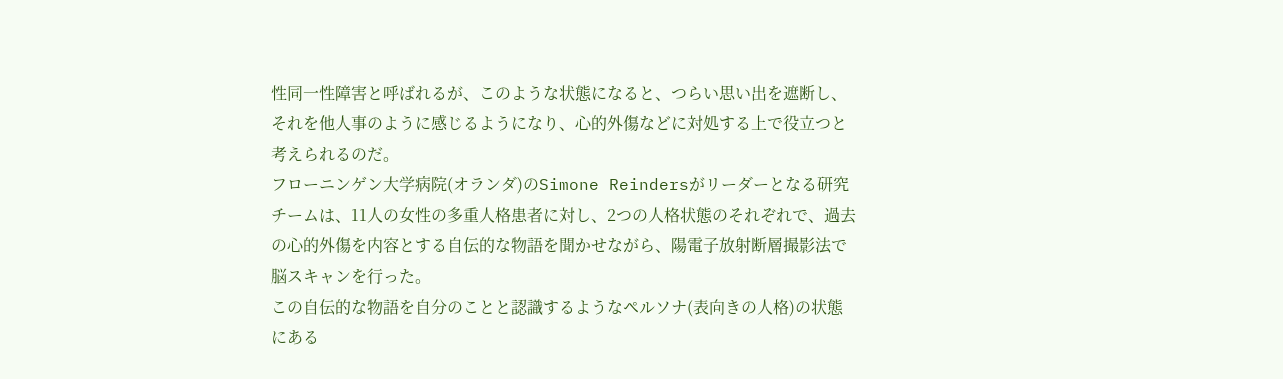性同一性障害と呼ばれるが、このような状態になると、つらい思い出を遮断し、それを他人事のように感じるようになり、心的外傷などに対処する上で役立つと考えられるのだ。
フローニンゲン大学病院(オランダ)のSimone Reindersがリーダーとなる研究チームは、11人の女性の多重人格患者に対し、2つの人格状態のそれぞれで、過去の心的外傷を内容とする自伝的な物語を聞かせながら、陽電子放射断層撮影法で脳スキャンを行った。
この自伝的な物語を自分のことと認識するようなペルソナ(表向きの人格)の状態にある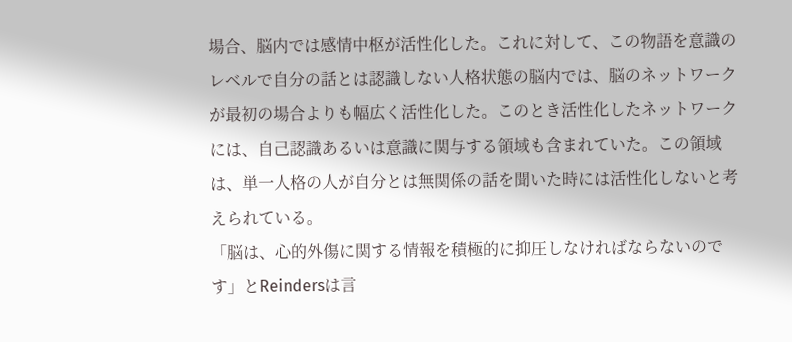場合、脳内では感情中枢が活性化した。これに対して、この物語を意識のレベルで自分の話とは認識しない人格状態の脳内では、脳のネットワークが最初の場合よりも幅広く活性化した。このとき活性化したネットワークには、自己認識あるいは意識に関与する領域も含まれていた。この領域は、単一人格の人が自分とは無関係の話を聞いた時には活性化しないと考えられている。
「脳は、心的外傷に関する情報を積極的に抑圧しなければならないのです」とReindersは言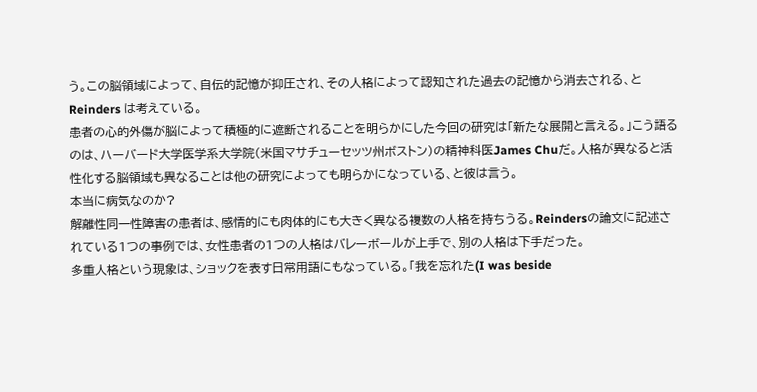う。この脳領域によって、自伝的記憶が抑圧され、その人格によって認知された過去の記憶から消去される、とReinders は考えている。
患者の心的外傷が脳によって積極的に遮断されることを明らかにした今回の研究は「新たな展開と言える。」こう語るのは、ハーバード大学医学系大学院(米国マサチューセッツ州ボストン)の精神科医James Chuだ。人格が異なると活性化する脳領域も異なることは他の研究によっても明らかになっている、と彼は言う。
本当に病気なのか?
解離性同一性障害の患者は、感情的にも肉体的にも大きく異なる複数の人格を持ちうる。Reindersの論文に記述されている1つの事例では、女性患者の1つの人格はバレーボールが上手で、別の人格は下手だった。
多重人格という現象は、ショックを表す日常用語にもなっている。「我を忘れた(I was beside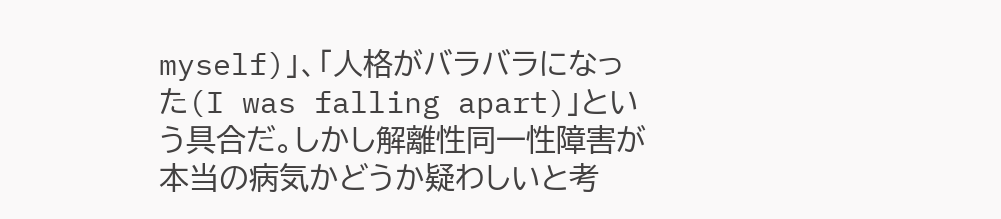myself)」、「人格がバラバラになった(I was falling apart)」という具合だ。しかし解離性同一性障害が本当の病気かどうか疑わしいと考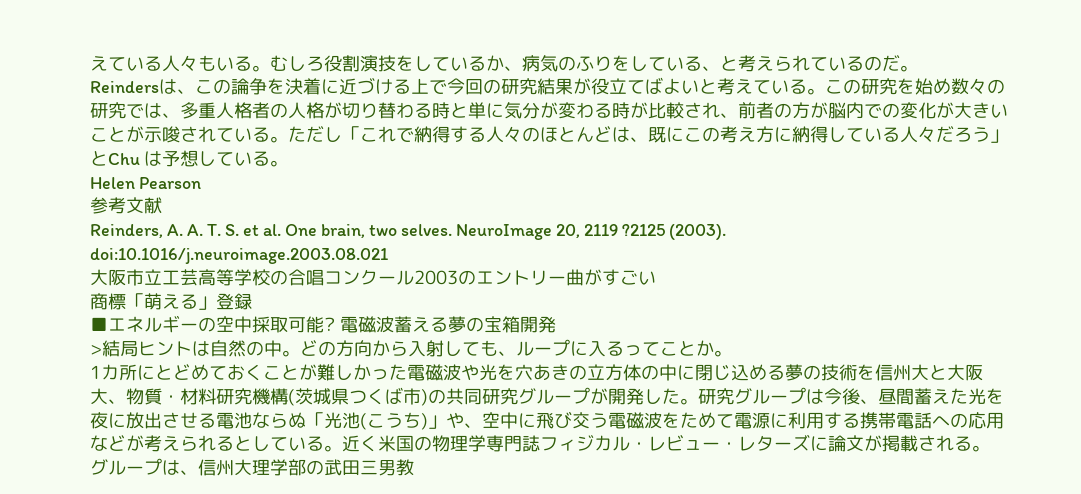えている人々もいる。むしろ役割演技をしているか、病気のふりをしている、と考えられているのだ。
Reindersは、この論争を決着に近づける上で今回の研究結果が役立てばよいと考えている。この研究を始め数々の研究では、多重人格者の人格が切り替わる時と単に気分が変わる時が比較され、前者の方が脳内での変化が大きいことが示唆されている。ただし「これで納得する人々のほとんどは、既にこの考え方に納得している人々だろう」とChu は予想している。
Helen Pearson
参考文献
Reinders, A. A. T. S. et al. One brain, two selves. NeuroImage 20, 2119 ?2125 (2003). doi:10.1016/j.neuroimage.2003.08.021
大阪市立工芸高等学校の合唱コンクール2003のエントリー曲がすごい
商標「萌える」登録
■エネルギーの空中採取可能? 電磁波蓄える夢の宝箱開発
>結局ヒントは自然の中。どの方向から入射しても、ループに入るってことか。
1カ所にとどめておくことが難しかった電磁波や光を穴あきの立方体の中に閉じ込める夢の技術を信州大と大阪大、物質・材料研究機構(茨城県つくば市)の共同研究グループが開発した。研究グループは今後、昼間蓄えた光を夜に放出させる電池ならぬ「光池(こうち)」や、空中に飛び交う電磁波をためて電源に利用する携帯電話への応用などが考えられるとしている。近く米国の物理学専門誌フィジカル・レビュー・レターズに論文が掲載される。
グループは、信州大理学部の武田三男教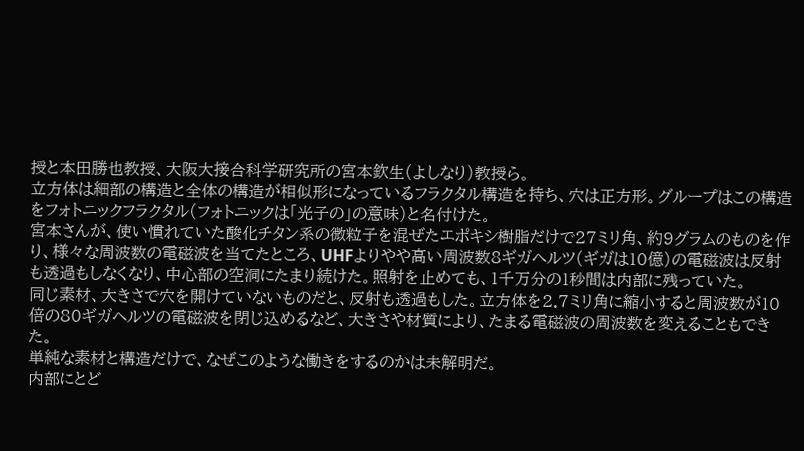授と本田勝也教授、大阪大接合科学研究所の宮本欽生(よしなり)教授ら。
立方体は細部の構造と全体の構造が相似形になっているフラクタル構造を持ち、穴は正方形。グループはこの構造をフォトニックフラクタル(フォトニックは「光子の」の意味)と名付けた。
宮本さんが、使い慣れていた酸化チタン系の微粒子を混ぜたエポキシ樹脂だけで27ミリ角、約9グラムのものを作り、様々な周波数の電磁波を当てたところ、UHFよりやや高い周波数8ギガヘルツ(ギガは10億)の電磁波は反射も透過もしなくなり、中心部の空洞にたまり続けた。照射を止めても、1千万分の1秒間は内部に残っていた。
同じ素材、大きさで穴を開けていないものだと、反射も透過もした。立方体を2.7ミリ角に縮小すると周波数が10倍の80ギガヘルツの電磁波を閉じ込めるなど、大きさや材質により、たまる電磁波の周波数を変えることもできた。
単純な素材と構造だけで、なぜこのような働きをするのかは未解明だ。
内部にとど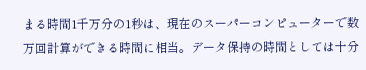まる時間1千万分の1秒は、現在のスーパーコンピューターで数万回計算ができる時間に相当。データ保持の時間としては十分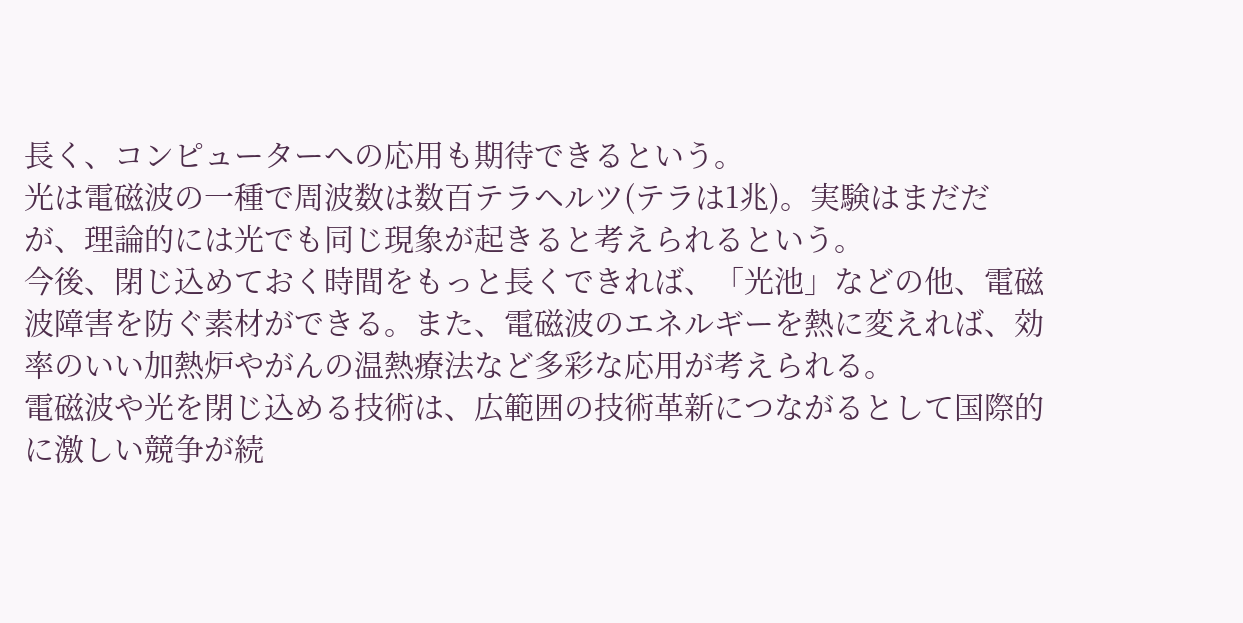長く、コンピューターへの応用も期待できるという。
光は電磁波の一種で周波数は数百テラヘルツ(テラは1兆)。実験はまだだが、理論的には光でも同じ現象が起きると考えられるという。
今後、閉じ込めておく時間をもっと長くできれば、「光池」などの他、電磁波障害を防ぐ素材ができる。また、電磁波のエネルギーを熱に変えれば、効率のいい加熱炉やがんの温熱療法など多彩な応用が考えられる。
電磁波や光を閉じ込める技術は、広範囲の技術革新につながるとして国際的に激しい競争が続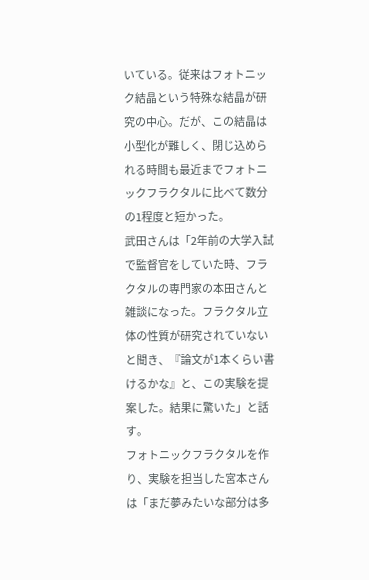いている。従来はフォトニック結晶という特殊な結晶が研究の中心。だが、この結晶は小型化が難しく、閉じ込められる時間も最近までフォトニックフラクタルに比べて数分の1程度と短かった。
武田さんは「2年前の大学入試で監督官をしていた時、フラクタルの専門家の本田さんと雑談になった。フラクタル立体の性質が研究されていないと聞き、『論文が1本くらい書けるかな』と、この実験を提案した。結果に驚いた」と話す。
フォトニックフラクタルを作り、実験を担当した宮本さんは「まだ夢みたいな部分は多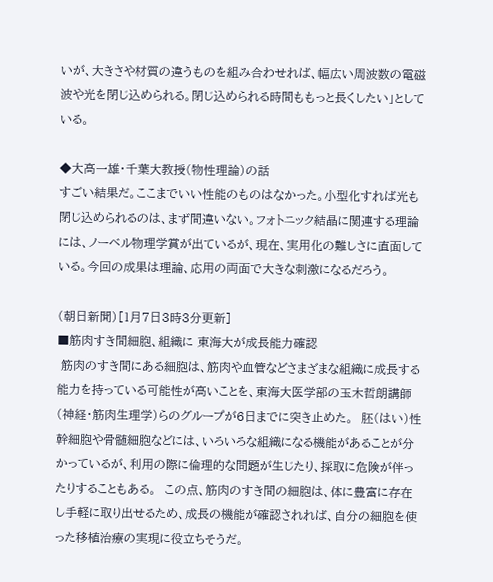いが、大きさや材質の違うものを組み合わせれば、幅広い周波数の電磁波や光を閉じ込められる。閉じ込められる時間ももっと長くしたい」としている。

◆大高一雄・千葉大教授(物性理論)の話
すごい結果だ。ここまでいい性能のものはなかった。小型化すれば光も閉じ込められるのは、まず間違いない。フォトニック結晶に関連する理論には、ノーベル物理学賞が出ているが、現在、実用化の難しさに直面している。今回の成果は理論、応用の両面で大きな刺激になるだろう。

(朝日新聞)[1月7日3時3分更新]
■筋肉すき間細胞、組織に 東海大が成長能力確認
 筋肉のすき間にある細胞は、筋肉や血管などさまざまな組織に成長する能力を持っている可能性が高いことを、東海大医学部の玉木哲朗講師(神経・筋肉生理学)らのグループが6日までに突き止めた。  胚(はい)性幹細胞や骨髄細胞などには、いろいろな組織になる機能があることが分かっているが、利用の際に倫理的な問題が生じたり、採取に危険が伴ったりすることもある。  この点、筋肉のすき間の細胞は、体に豊富に存在し手軽に取り出せるため、成長の機能が確認されれば、自分の細胞を使った移植治療の実現に役立ちそうだ。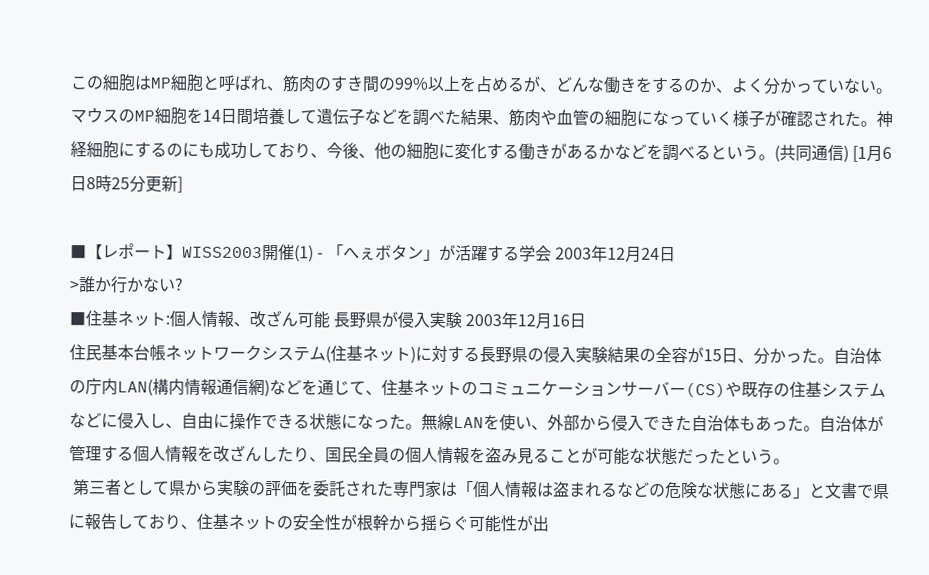この細胞はMP細胞と呼ばれ、筋肉のすき間の99%以上を占めるが、どんな働きをするのか、よく分かっていない。マウスのMP細胞を14日間培養して遺伝子などを調べた結果、筋肉や血管の細胞になっていく様子が確認された。神経細胞にするのにも成功しており、今後、他の細胞に変化する働きがあるかなどを調べるという。(共同通信) [1月6日8時25分更新]

■【レポート】WISS2003開催(1) - 「へぇボタン」が活躍する学会 2003年12月24日
>誰か行かない?
■住基ネット:個人情報、改ざん可能 長野県が侵入実験 2003年12月16日
住民基本台帳ネットワークシステム(住基ネット)に対する長野県の侵入実験結果の全容が15日、分かった。自治体の庁内LAN(構内情報通信網)などを通じて、住基ネットのコミュニケーションサーバー(CS)や既存の住基システムなどに侵入し、自由に操作できる状態になった。無線LANを使い、外部から侵入できた自治体もあった。自治体が管理する個人情報を改ざんしたり、国民全員の個人情報を盗み見ることが可能な状態だったという。
 第三者として県から実験の評価を委託された専門家は「個人情報は盗まれるなどの危険な状態にある」と文書で県に報告しており、住基ネットの安全性が根幹から揺らぐ可能性が出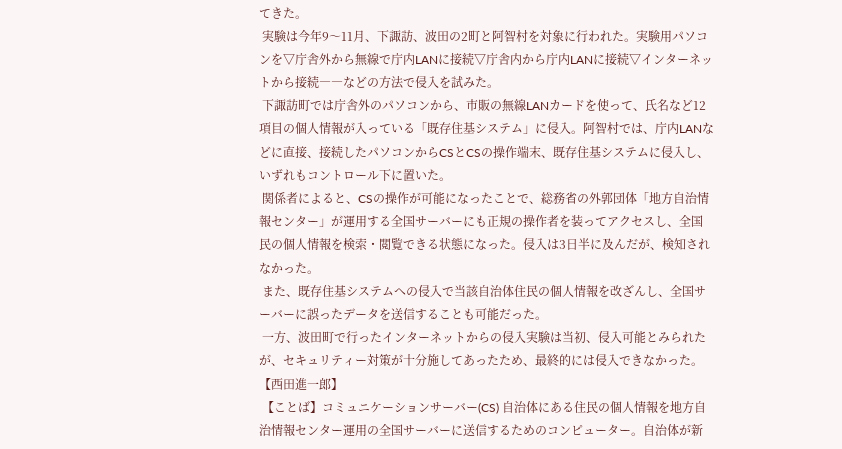てきた。
 実験は今年9〜11月、下諏訪、波田の2町と阿智村を対象に行われた。実験用パソコンを▽庁舎外から無線で庁内LANに接続▽庁舎内から庁内LANに接続▽インターネットから接続――などの方法で侵入を試みた。
 下諏訪町では庁舎外のパソコンから、市販の無線LANカードを使って、氏名など12項目の個人情報が入っている「既存住基システム」に侵入。阿智村では、庁内LANなどに直接、接続したパソコンからCSとCSの操作端末、既存住基システムに侵入し、いずれもコントロール下に置いた。
 関係者によると、CSの操作が可能になったことで、総務省の外郭団体「地方自治情報センター」が運用する全国サーバーにも正規の操作者を装ってアクセスし、全国民の個人情報を検索・閲覧できる状態になった。侵入は3日半に及んだが、検知されなかった。
 また、既存住基システムへの侵入で当該自治体住民の個人情報を改ざんし、全国サーバーに誤ったデータを送信することも可能だった。
 一方、波田町で行ったインターネットからの侵入実験は当初、侵入可能とみられたが、セキュリティー対策が十分施してあったため、最終的には侵入できなかった。【西田進一郎】
 【ことば】コミュニケーションサーバー(CS) 自治体にある住民の個人情報を地方自治情報センター運用の全国サーバーに送信するためのコンピューター。自治体が新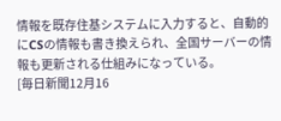情報を既存住基システムに入力すると、自動的にCSの情報も書き換えられ、全国サーバーの情報も更新される仕組みになっている。
[毎日新聞12月16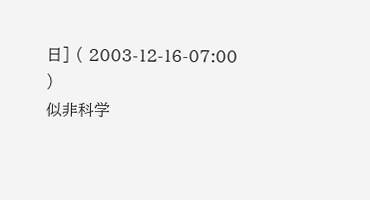日] ( 2003-12-16-07:00 )
似非科学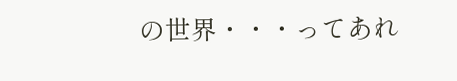の世界・・・ってあれ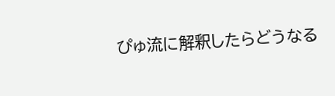ぴゅ流に解釈したらどうなる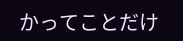かってことだけ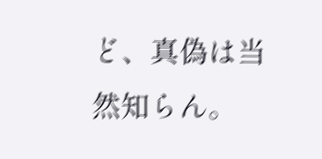ど、真偽は当然知らん。